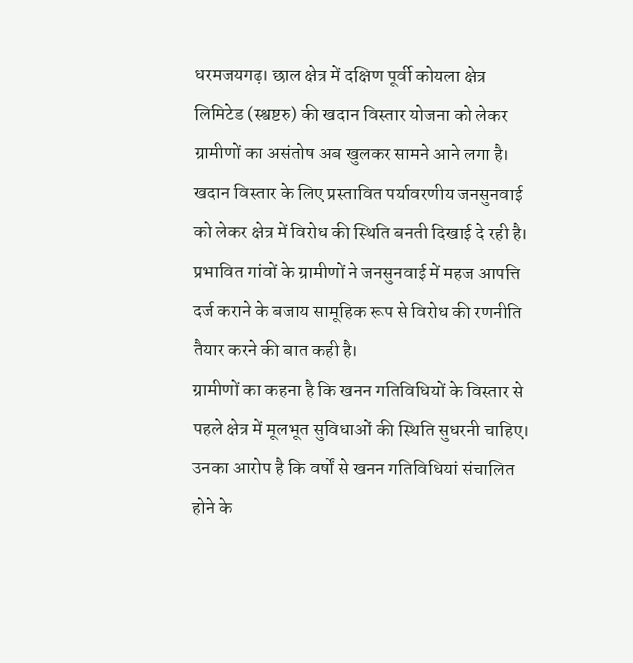धरमजयगढ़। छाल क्षेत्र में दक्षिण पूर्वी कोयला क्षेत्र लिमिटेड (स्श्वष्टरु) की खदान विस्तार योजना को लेकर ग्रामीणों का असंतोष अब खुलकर सामने आने लगा है। खदान विस्तार के लिए प्रस्तावित पर्यावरणीय जनसुनवाई को लेकर क्षेत्र में विरोध की स्थिति बनती दिखाई दे रही है। प्रभावित गांवों के ग्रामीणों ने जनसुनवाई में महज आपत्ति दर्ज कराने के बजाय सामूहिक रूप से विरोध की रणनीति तैयार करने की बात कही है।
ग्रामीणों का कहना है कि खनन गतिविधियों के विस्तार से पहले क्षेत्र में मूलभूत सुविधाओं की स्थिति सुधरनी चाहिए। उनका आरोप है कि वर्षों से खनन गतिविधियां संचालित होने के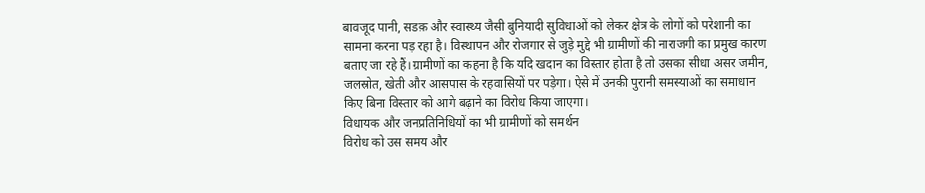बावजूद पानी, सडक़ और स्वास्थ्य जैसी बुनियादी सुविधाओं को लेकर क्षेत्र के लोगों को परेशानी का सामना करना पड़ रहा है। विस्थापन और रोजगार से जुड़े मुद्दे भी ग्रामीणों की नाराजगी का प्रमुख कारण बताए जा रहे हैं।ग्रामीणों का कहना है कि यदि खदान का विस्तार होता है तो उसका सीधा असर जमीन, जलस्रोत, खेती और आसपास के रहवासियों पर पड़ेगा। ऐसे में उनकी पुरानी समस्याओं का समाधान किए बिना विस्तार को आगे बढ़ाने का विरोध किया जाएगा।
विधायक और जनप्रतिनिधियों का भी ग्रामीणों को समर्थन
विरोध को उस समय और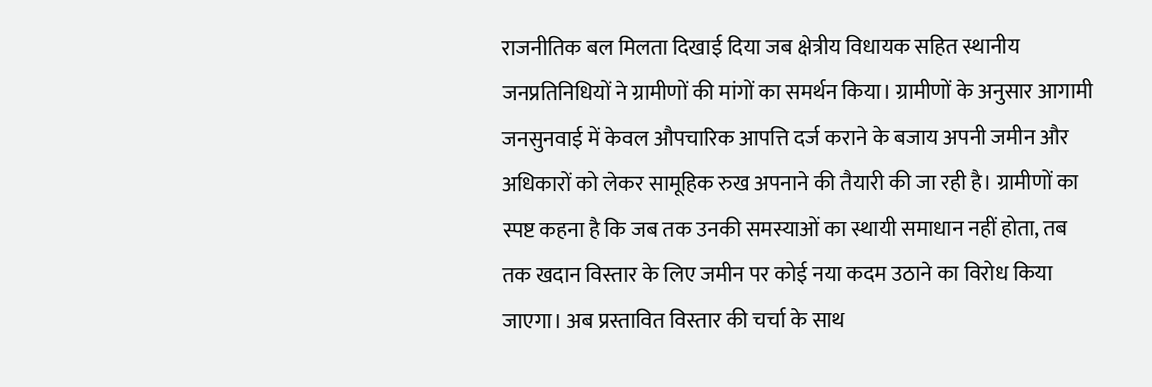राजनीतिक बल मिलता दिखाई दिया जब क्षेत्रीय विधायक सहित स्थानीय जनप्रतिनिधियों ने ग्रामीणों की मांगों का समर्थन किया। ग्रामीणों के अनुसार आगामी जनसुनवाई में केवल औपचारिक आपत्ति दर्ज कराने के बजाय अपनी जमीन और अधिकारों को लेकर सामूहिक रुख अपनाने की तैयारी की जा रही है। ग्रामीणों का स्पष्ट कहना है कि जब तक उनकी समस्याओं का स्थायी समाधान नहीं होता, तब तक खदान विस्तार के लिए जमीन पर कोई नया कदम उठाने का विरोध किया जाएगा। अब प्रस्तावित विस्तार की चर्चा के साथ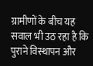ग्रामीणों के बीच यह सवाल भी उठ रहा है कि पुराने विस्थापन और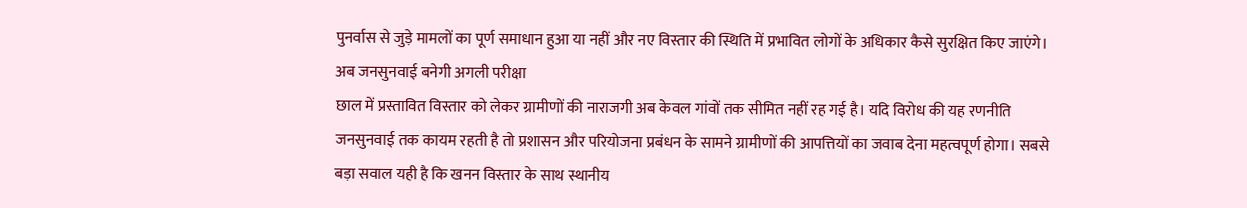पुनर्वास से जुड़े मामलों का पूर्ण समाधान हुआ या नहीं और नए विस्तार की स्थिति में प्रभावित लोगों के अधिकार कैसे सुरक्षित किए जाएंगे।
अब जनसुनवाई बनेगी अगली परीक्षा
छाल में प्रस्तावित विस्तार को लेकर ग्रामीणों की नाराजगी अब केवल गांवों तक सीमित नहीं रह गई है। यदि विरोध की यह रणनीति जनसुनवाई तक कायम रहती है तो प्रशासन और परियोजना प्रबंधन के सामने ग्रामीणों की आपत्तियों का जवाब देना महत्वपूर्ण होगा। सबसे बड़ा सवाल यही है कि खनन विस्तार के साथ स्थानीय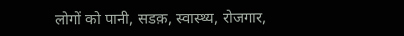लोगों को पानी, सडक़, स्वास्थ्य, रोजगार,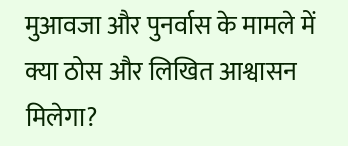मुआवजा और पुनर्वास के मामले में क्या ठोस और लिखित आश्वासन मिलेगा?